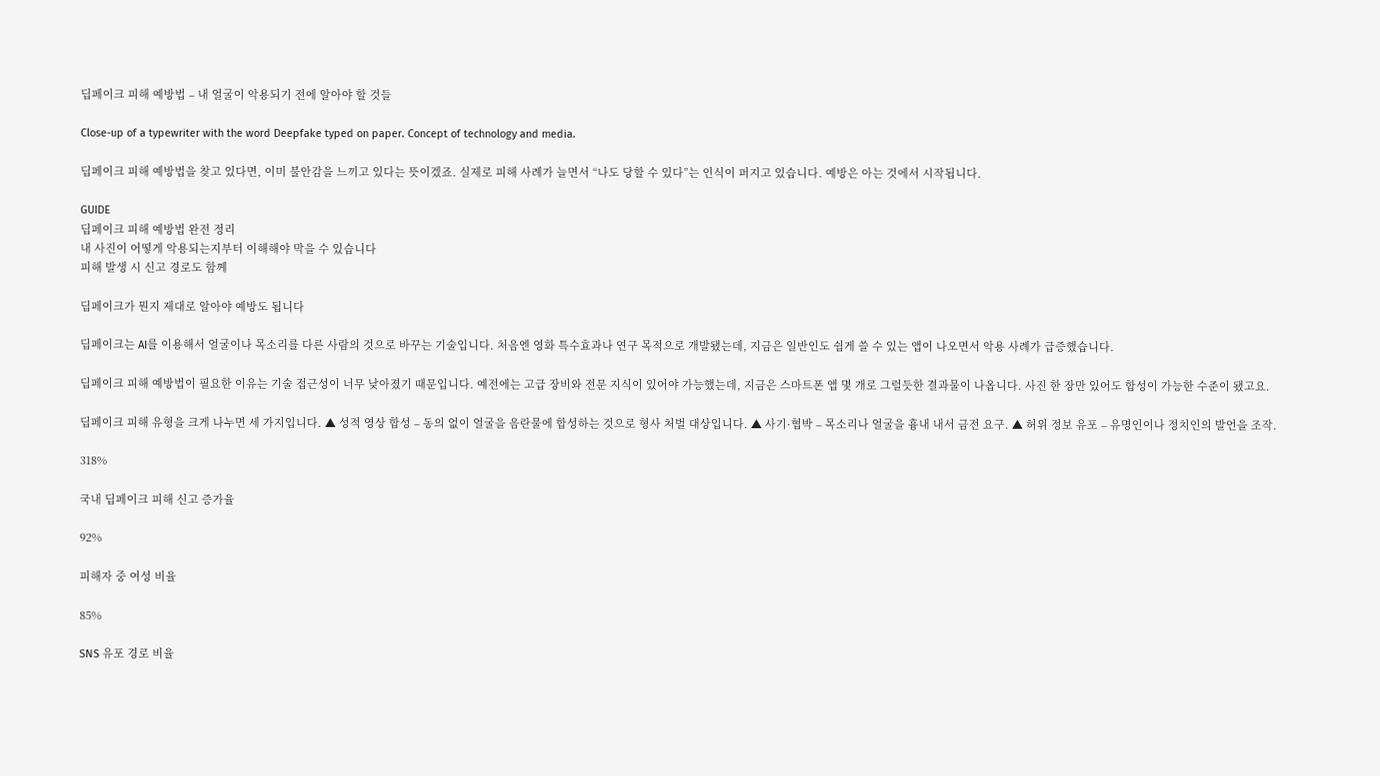딥페이크 피해 예방법 – 내 얼굴이 악용되기 전에 알아야 할 것들

Close-up of a typewriter with the word Deepfake typed on paper. Concept of technology and media.

딥페이크 피해 예방법을 찾고 있다면, 이미 불안감을 느끼고 있다는 뜻이겠죠. 실제로 피해 사례가 늘면서 “나도 당할 수 있다”는 인식이 퍼지고 있습니다. 예방은 아는 것에서 시작됩니다.

GUIDE
딥페이크 피해 예방법 완전 정리
내 사진이 어떻게 악용되는지부터 이해해야 막을 수 있습니다
피해 발생 시 신고 경로도 함께

딥페이크가 뭔지 제대로 알아야 예방도 됩니다

딥페이크는 AI를 이용해서 얼굴이나 목소리를 다른 사람의 것으로 바꾸는 기술입니다. 처음엔 영화 특수효과나 연구 목적으로 개발됐는데, 지금은 일반인도 쉽게 쓸 수 있는 앱이 나오면서 악용 사례가 급증했습니다.

딥페이크 피해 예방법이 필요한 이유는 기술 접근성이 너무 낮아졌기 때문입니다. 예전에는 고급 장비와 전문 지식이 있어야 가능했는데, 지금은 스마트폰 앱 몇 개로 그럴듯한 결과물이 나옵니다. 사진 한 장만 있어도 합성이 가능한 수준이 됐고요.

딥페이크 피해 유형을 크게 나누면 세 가지입니다. ▲ 성적 영상 합성 – 동의 없이 얼굴을 음란물에 합성하는 것으로 형사 처벌 대상입니다. ▲ 사기·협박 – 목소리나 얼굴을 흉내 내서 금전 요구. ▲ 허위 정보 유포 – 유명인이나 정치인의 발언을 조작.

318%

국내 딥페이크 피해 신고 증가율

92%

피해자 중 여성 비율

85%

SNS 유포 경로 비율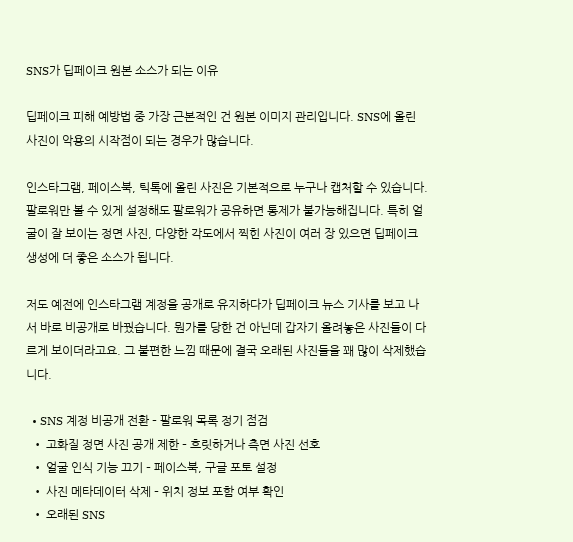SNS가 딥페이크 원본 소스가 되는 이유

딥페이크 피해 예방법 중 가장 근본적인 건 원본 이미지 관리입니다. SNS에 올린 사진이 악용의 시작점이 되는 경우가 많습니다.

인스타그램, 페이스북, 틱톡에 올린 사진은 기본적으로 누구나 캡처할 수 있습니다. 팔로워만 볼 수 있게 설정해도 팔로워가 공유하면 통제가 불가능해집니다. 특히 얼굴이 잘 보이는 정면 사진, 다양한 각도에서 찍힌 사진이 여러 장 있으면 딥페이크 생성에 더 좋은 소스가 됩니다.

저도 예전에 인스타그램 계정을 공개로 유지하다가 딥페이크 뉴스 기사를 보고 나서 바로 비공개로 바꿨습니다. 뭔가를 당한 건 아닌데 갑자기 올려놓은 사진들이 다르게 보이더라고요. 그 불편한 느낌 때문에 결국 오래된 사진들을 꽤 많이 삭제했습니다.

  • SNS 계정 비공개 전환 – 팔로워 목록 정기 점검
  • 고화질 정면 사진 공개 제한 – 흐릿하거나 측면 사진 선호
  • 얼굴 인식 기능 끄기 – 페이스북, 구글 포토 설정
  • 사진 메타데이터 삭제 – 위치 정보 포함 여부 확인
  • 오래된 SNS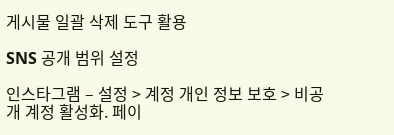게시물 일괄 삭제 도구 활용

SNS 공개 범위 설정

인스타그램 – 설정 > 계정 개인 정보 보호 > 비공개 계정 활성화. 페이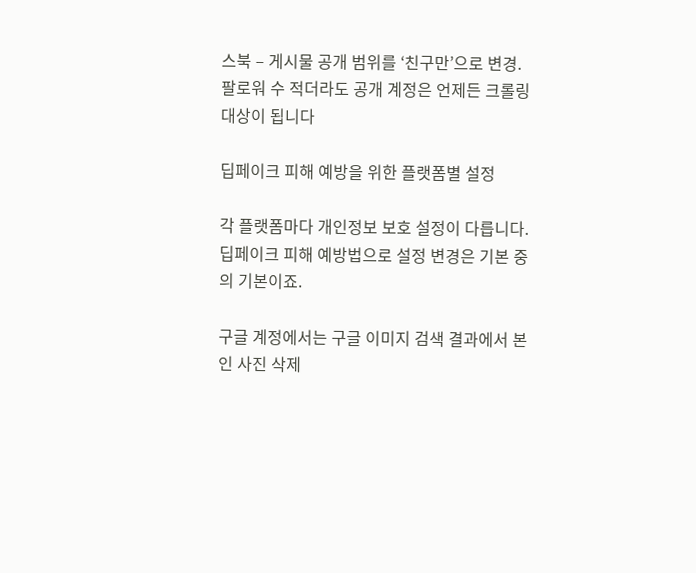스북 – 게시물 공개 범위를 ‘친구만’으로 변경. 팔로워 수 적더라도 공개 계정은 언제든 크롤링 대상이 됩니다

딥페이크 피해 예방을 위한 플랫폼별 설정

각 플랫폼마다 개인정보 보호 설정이 다릅니다. 딥페이크 피해 예방법으로 설정 변경은 기본 중의 기본이죠.

구글 계정에서는 구글 이미지 검색 결과에서 본인 사진 삭제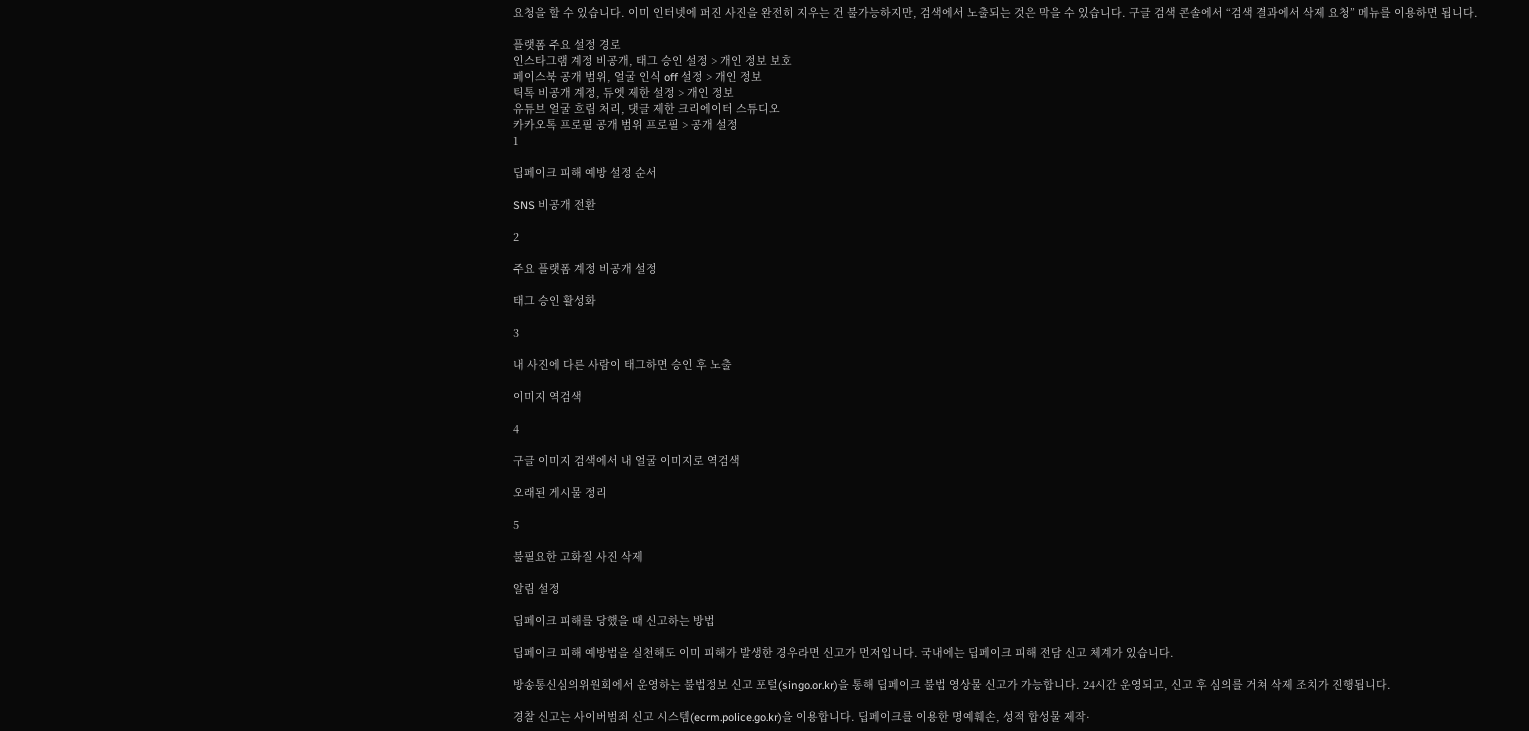요청을 할 수 있습니다. 이미 인터넷에 퍼진 사진을 완전히 지우는 건 불가능하지만, 검색에서 노출되는 것은 막을 수 있습니다. 구글 검색 콘솔에서 “검색 결과에서 삭제 요청” 메뉴를 이용하면 됩니다.

플랫폼 주요 설정 경로
인스타그램 계정 비공개, 태그 승인 설정 > 개인 정보 보호
페이스북 공개 범위, 얼굴 인식 off 설정 > 개인 정보
틱톡 비공개 계정, 듀엣 제한 설정 > 개인 정보
유튜브 얼굴 흐림 처리, 댓글 제한 크리에이터 스튜디오
카카오톡 프로필 공개 범위 프로필 > 공개 설정
1

딥페이크 피해 예방 설정 순서

SNS 비공개 전환

2

주요 플랫폼 계정 비공개 설정

태그 승인 활성화

3

내 사진에 다른 사람이 태그하면 승인 후 노출

이미지 역검색

4

구글 이미지 검색에서 내 얼굴 이미지로 역검색

오래된 게시물 정리

5

불필요한 고화질 사진 삭제

알림 설정

딥페이크 피해를 당했을 때 신고하는 방법

딥페이크 피해 예방법을 실천해도 이미 피해가 발생한 경우라면 신고가 먼저입니다. 국내에는 딥페이크 피해 전담 신고 체계가 있습니다.

방송통신심의위원회에서 운영하는 불법정보 신고 포털(singo.or.kr)을 통해 딥페이크 불법 영상물 신고가 가능합니다. 24시간 운영되고, 신고 후 심의를 거쳐 삭제 조치가 진행됩니다.

경찰 신고는 사이버범죄 신고 시스템(ecrm.police.go.kr)을 이용합니다. 딥페이크를 이용한 명예훼손, 성적 합성물 제작·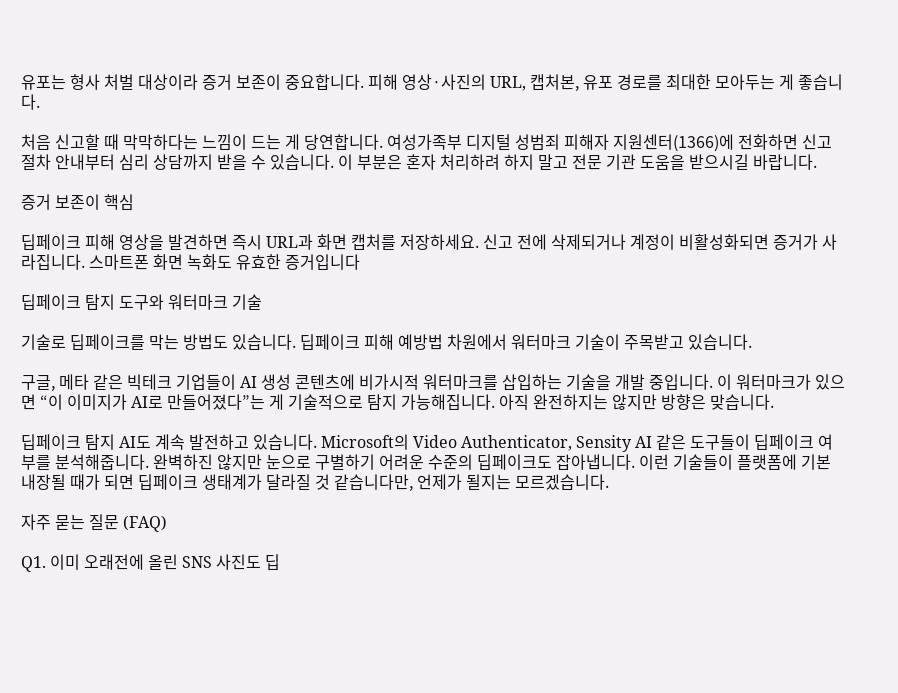유포는 형사 처벌 대상이라 증거 보존이 중요합니다. 피해 영상·사진의 URL, 캡처본, 유포 경로를 최대한 모아두는 게 좋습니다.

처음 신고할 때 막막하다는 느낌이 드는 게 당연합니다. 여성가족부 디지털 성범죄 피해자 지원센터(1366)에 전화하면 신고 절차 안내부터 심리 상담까지 받을 수 있습니다. 이 부분은 혼자 처리하려 하지 말고 전문 기관 도움을 받으시길 바랍니다.

증거 보존이 핵심

딥페이크 피해 영상을 발견하면 즉시 URL과 화면 캡처를 저장하세요. 신고 전에 삭제되거나 계정이 비활성화되면 증거가 사라집니다. 스마트폰 화면 녹화도 유효한 증거입니다

딥페이크 탐지 도구와 워터마크 기술

기술로 딥페이크를 막는 방법도 있습니다. 딥페이크 피해 예방법 차원에서 워터마크 기술이 주목받고 있습니다.

구글, 메타 같은 빅테크 기업들이 AI 생성 콘텐츠에 비가시적 워터마크를 삽입하는 기술을 개발 중입니다. 이 워터마크가 있으면 “이 이미지가 AI로 만들어졌다”는 게 기술적으로 탐지 가능해집니다. 아직 완전하지는 않지만 방향은 맞습니다.

딥페이크 탐지 AI도 계속 발전하고 있습니다. Microsoft의 Video Authenticator, Sensity AI 같은 도구들이 딥페이크 여부를 분석해줍니다. 완벽하진 않지만 눈으로 구별하기 어려운 수준의 딥페이크도 잡아냅니다. 이런 기술들이 플랫폼에 기본 내장될 때가 되면 딥페이크 생태계가 달라질 것 같습니다만, 언제가 될지는 모르겠습니다.

자주 묻는 질문 (FAQ)

Q1. 이미 오래전에 올린 SNS 사진도 딥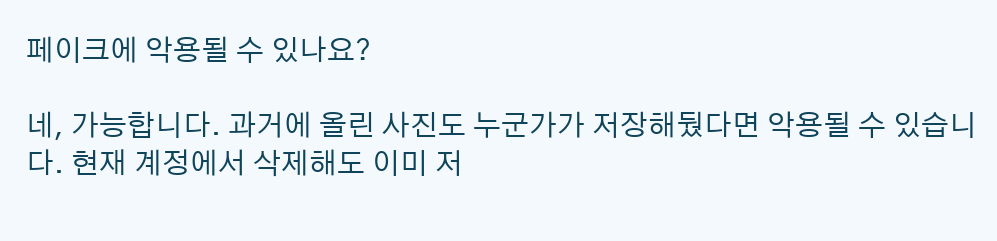페이크에 악용될 수 있나요?

네, 가능합니다. 과거에 올린 사진도 누군가가 저장해뒀다면 악용될 수 있습니다. 현재 계정에서 삭제해도 이미 저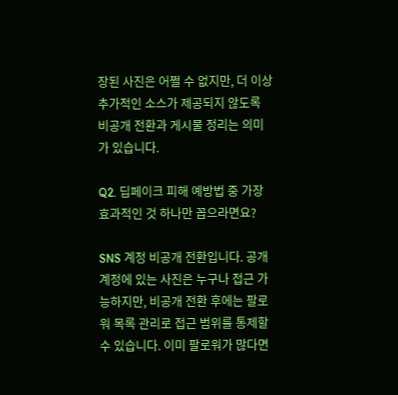장된 사진은 어쩔 수 없지만, 더 이상 추가적인 소스가 제공되지 않도록 비공개 전환과 게시물 정리는 의미가 있습니다.

Q2. 딥페이크 피해 예방법 중 가장 효과적인 것 하나만 꼽으라면요?

SNS 계정 비공개 전환입니다. 공개 계정에 있는 사진은 누구나 접근 가능하지만, 비공개 전환 후에는 팔로워 목록 관리로 접근 범위를 통제할 수 있습니다. 이미 팔로워가 많다면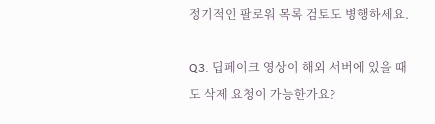정기적인 팔로워 목록 검토도 병행하세요.

Q3. 딥페이크 영상이 해외 서버에 있을 때도 삭제 요청이 가능한가요?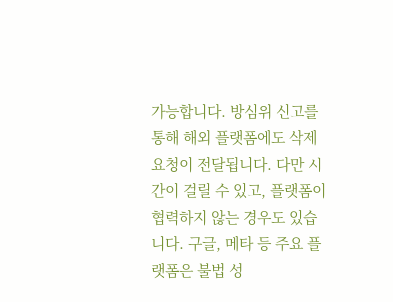가능합니다. 방심위 신고를 통해 해외 플랫폼에도 삭제 요청이 전달됩니다. 다만 시간이 걸릴 수 있고, 플랫폼이 협력하지 않는 경우도 있습니다. 구글, 메타 등 주요 플랫폼은 불법 성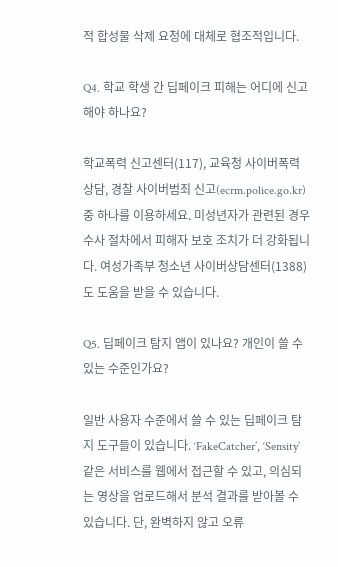적 합성물 삭제 요청에 대체로 협조적입니다.

Q4. 학교 학생 간 딥페이크 피해는 어디에 신고해야 하나요?

학교폭력 신고센터(117), 교육청 사이버폭력 상담, 경찰 사이버범죄 신고(ecrm.police.go.kr) 중 하나를 이용하세요. 미성년자가 관련된 경우 수사 절차에서 피해자 보호 조치가 더 강화됩니다. 여성가족부 청소년 사이버상담센터(1388)도 도움을 받을 수 있습니다.

Q5. 딥페이크 탐지 앱이 있나요? 개인이 쓸 수 있는 수준인가요?

일반 사용자 수준에서 쓸 수 있는 딥페이크 탐지 도구들이 있습니다. ‘FakeCatcher’, ‘Sensity’ 같은 서비스를 웹에서 접근할 수 있고, 의심되는 영상을 업로드해서 분석 결과를 받아볼 수 있습니다. 단, 완벽하지 않고 오류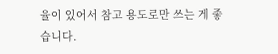율이 있어서 참고 용도로만 쓰는 게 좋습니다.